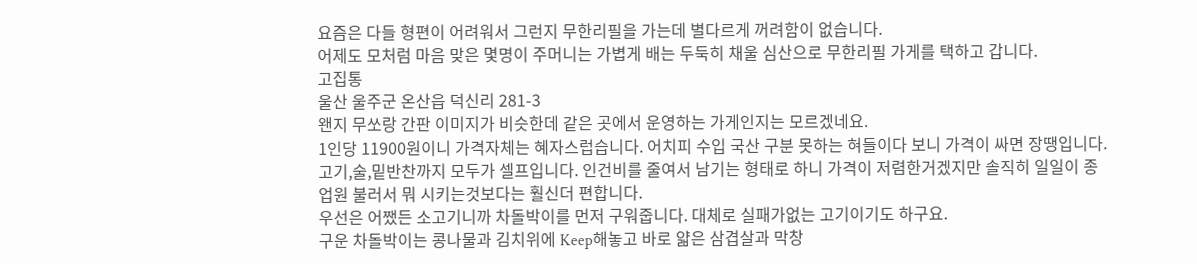요즘은 다들 형편이 어려워서 그런지 무한리필을 가는데 별다르게 꺼려함이 없습니다.
어제도 모처럼 마음 맞은 몇명이 주머니는 가볍게 배는 두둑히 채울 심산으로 무한리필 가게를 택하고 갑니다.
고집통
울산 울주군 온산읍 덕신리 281-3
왠지 무쏘랑 간판 이미지가 비슷한데 같은 곳에서 운영하는 가게인지는 모르겠네요.
1인당 11900원이니 가격자체는 혜자스럽습니다. 어치피 수입 국산 구분 못하는 혀들이다 보니 가격이 싸면 장땡입니다.
고기,술,밑반찬까지 모두가 셀프입니다. 인건비를 줄여서 남기는 형태로 하니 가격이 저렴한거겠지만 솔직히 일일이 종업원 불러서 뭐 시키는것보다는 훨신더 편합니다.
우선은 어쨌든 소고기니까 차돌박이를 먼저 구워줍니다. 대체로 실패가없는 고기이기도 하구요.
구운 차돌박이는 콩나물과 김치위에 Keep해놓고 바로 얇은 삼겹살과 막창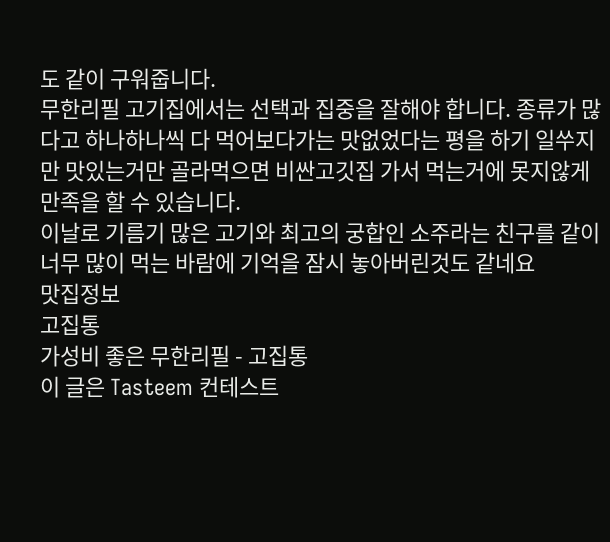도 같이 구워줍니다.
무한리필 고기집에서는 선택과 집중을 잘해야 합니다. 종류가 많다고 하나하나씩 다 먹어보다가는 맛없었다는 평을 하기 일쑤지만 맛있는거만 골라먹으면 비싼고깃집 가서 먹는거에 못지않게 만족을 할 수 있습니다.
이날로 기름기 많은 고기와 최고의 궁합인 소주라는 친구를 같이 너무 많이 먹는 바람에 기억을 잠시 놓아버린것도 같네요
맛집정보
고집통
가성비 좋은 무한리필 - 고집통
이 글은 Tasteem 컨테스트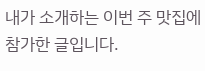내가 소개하는 이번 주 맛집에 참가한 글입니다.